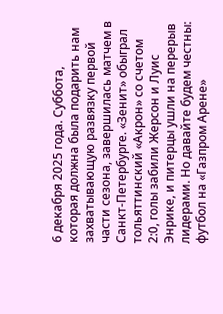6 декабря 2025 года. Суббота, которая должна была подарить нам захватывающую развязку первой части сезона, завершилась матчем в Санкт-Петербурге. «Зенит» обыграл тольяттинский «Акрон» со счетом 2:0, голы забили Жерсон и Луис Энрике, и питерцы ушли на перерыв лидерами. Но давайте будем честны: футбол на «Газпром Арене»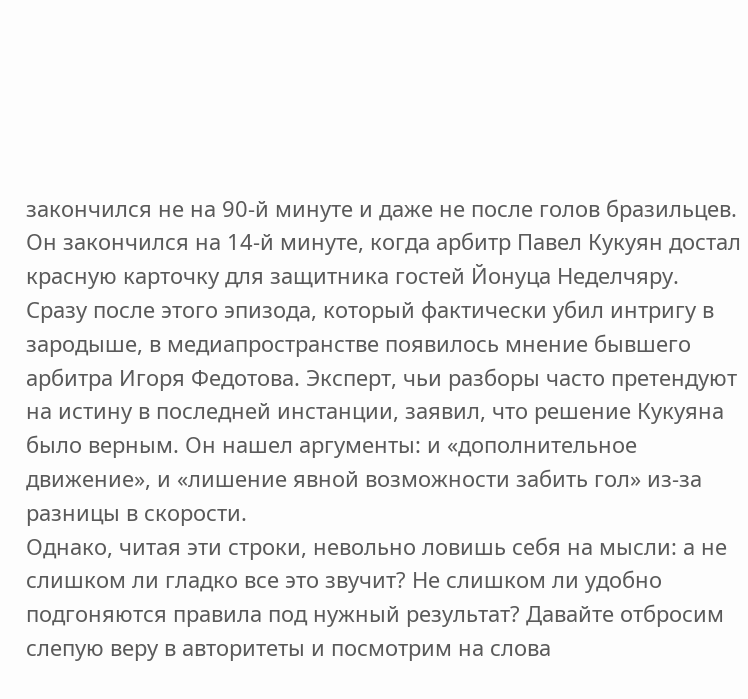закончился не на 90-й минуте и даже не после голов бразильцев. Он закончился на 14-й минуте, когда арбитр Павел Кукуян достал красную карточку для защитника гостей Йонуца Неделчяру.
Сразу после этого эпизода, который фактически убил интригу в зародыше, в медиапространстве появилось мнение бывшего арбитра Игоря Федотова. Эксперт, чьи разборы часто претендуют на истину в последней инстанции, заявил, что решение Кукуяна было верным. Он нашел аргументы: и «дополнительное движение», и «лишение явной возможности забить гол» из-за разницы в скорости.
Однако, читая эти строки, невольно ловишь себя на мысли: а не слишком ли гладко все это звучит? Не слишком ли удобно подгоняются правила под нужный результат? Давайте отбросим слепую веру в авторитеты и посмотрим на слова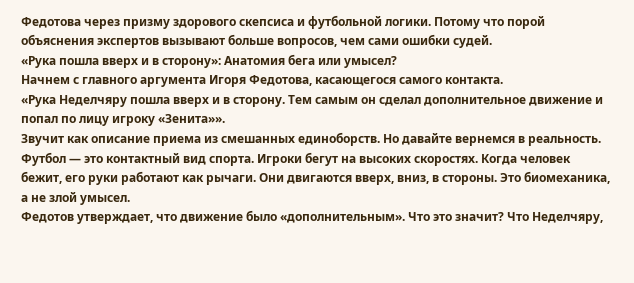Федотова через призму здорового скепсиса и футбольной логики. Потому что порой объяснения экспертов вызывают больше вопросов, чем сами ошибки судей.
«Рука пошла вверх и в сторону»: Анатомия бега или умысел?
Начнем с главного аргумента Игоря Федотова, касающегося самого контакта.
«Рука Неделчяру пошла вверх и в сторону. Тем самым он сделал дополнительное движение и попал по лицу игроку «Зенита»».
Звучит как описание приема из смешанных единоборств. Но давайте вернемся в реальность. Футбол — это контактный вид спорта. Игроки бегут на высоких скоростях. Когда человек бежит, его руки работают как рычаги. Они двигаются вверх, вниз, в стороны. Это биомеханика, а не злой умысел.
Федотов утверждает, что движение было «дополнительным». Что это значит? Что Неделчяру,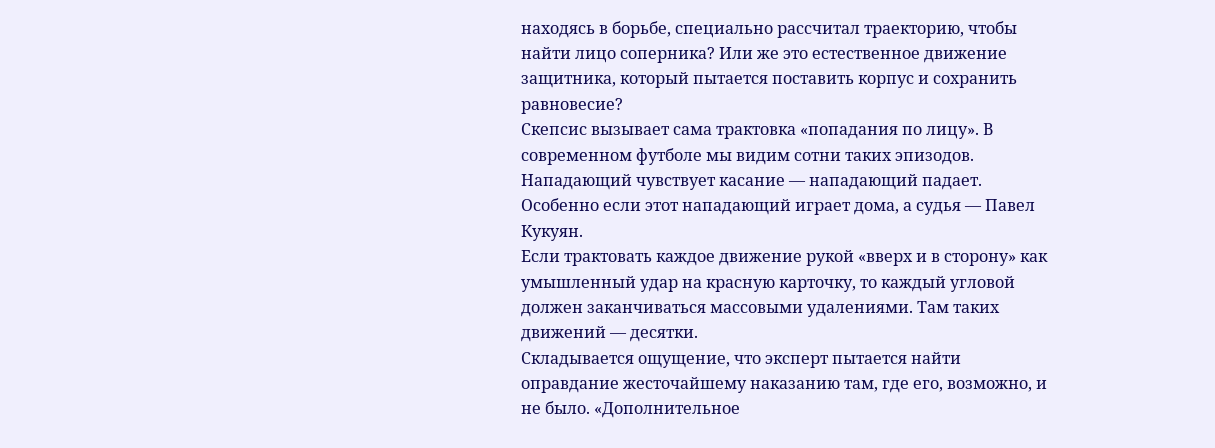находясь в борьбе, специально рассчитал траекторию, чтобы найти лицо соперника? Или же это естественное движение защитника, который пытается поставить корпус и сохранить равновесие?
Скепсис вызывает сама трактовка «попадания по лицу». В современном футболе мы видим сотни таких эпизодов. Нападающий чувствует касание — нападающий падает. Особенно если этот нападающий играет дома, а судья — Павел Кукуян.
Если трактовать каждое движение рукой «вверх и в сторону» как умышленный удар на красную карточку, то каждый угловой должен заканчиваться массовыми удалениями. Там таких движений — десятки.
Складывается ощущение, что эксперт пытается найти оправдание жесточайшему наказанию там, где его, возможно, и не было. «Дополнительное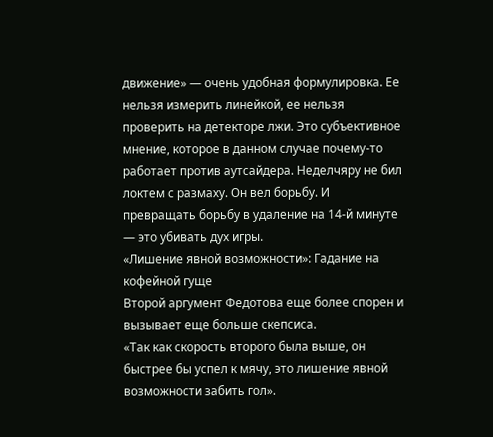движение» — очень удобная формулировка. Ее нельзя измерить линейкой, ее нельзя проверить на детекторе лжи. Это субъективное мнение, которое в данном случае почему-то работает против аутсайдера. Неделчяру не бил локтем с размаху. Он вел борьбу. И превращать борьбу в удаление на 14-й минуте — это убивать дух игры.
«Лишение явной возможности»: Гадание на кофейной гуще
Второй аргумент Федотова еще более спорен и вызывает еще больше скепсиса.
«Так как скорость второго была выше, он быстрее бы успел к мячу, это лишение явной возможности забить гол».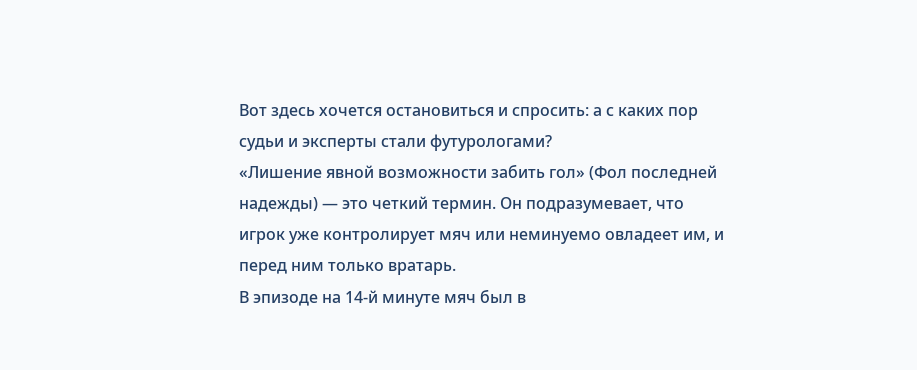Вот здесь хочется остановиться и спросить: а с каких пор судьи и эксперты стали футурологами?
«Лишение явной возможности забить гол» (Фол последней надежды) — это четкий термин. Он подразумевает, что игрок уже контролирует мяч или неминуемо овладеет им, и перед ним только вратарь.
В эпизоде на 14-й минуте мяч был в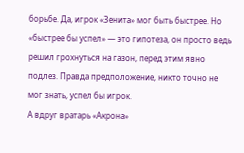борьбе. Да, игрок «Зенита» мог быть быстрее. Но «быстрее бы успел» — это гипотеза, он просто ведь решил грохнуться на газон, перед этим явно подлез. Правда предположение, никто точно не мог знать, успел бы игрок.
А вдруг вратарь «Акрона»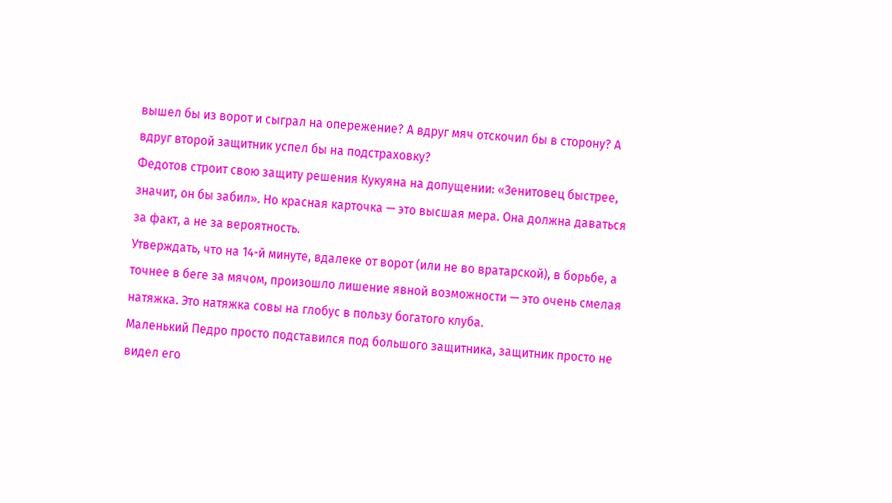вышел бы из ворот и сыграл на опережение? А вдруг мяч отскочил бы в сторону? А вдруг второй защитник успел бы на подстраховку?
Федотов строит свою защиту решения Кукуяна на допущении: «Зенитовец быстрее, значит, он бы забил». Но красная карточка — это высшая мера. Она должна даваться за факт, а не за вероятность.
Утверждать, что на 14-й минуте, вдалеке от ворот (или не во вратарской), в борьбе, а точнее в беге за мячом, произошло лишение явной возможности — это очень смелая натяжка. Это натяжка совы на глобус в пользу богатого клуба.
Маленький Педро просто подставился под большого защитника, защитник просто не видел его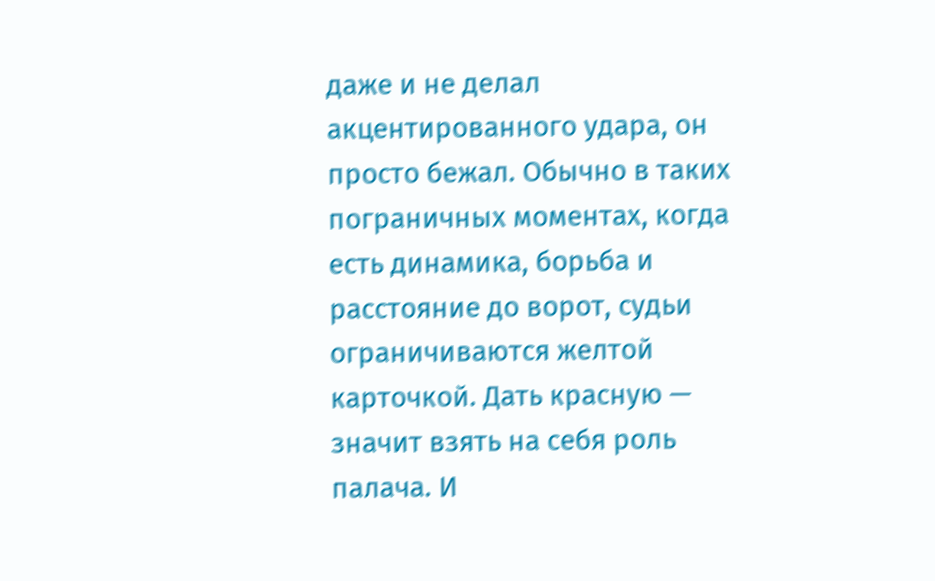даже и не делал акцентированного удара, он просто бежал. Обычно в таких пограничных моментах, когда есть динамика, борьба и расстояние до ворот, судьи ограничиваются желтой карточкой. Дать красную — значит взять на себя роль палача. И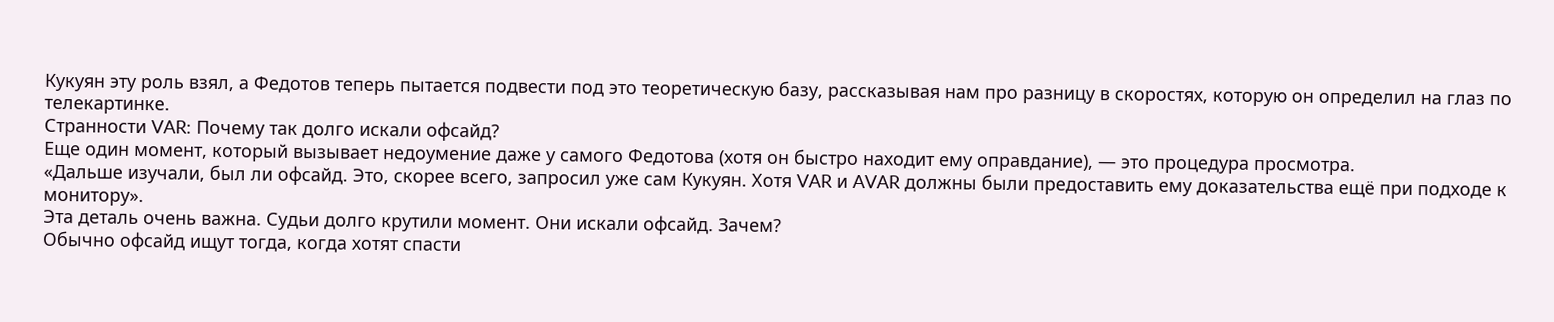Кукуян эту роль взял, а Федотов теперь пытается подвести под это теоретическую базу, рассказывая нам про разницу в скоростях, которую он определил на глаз по телекартинке.
Странности VAR: Почему так долго искали офсайд?
Еще один момент, который вызывает недоумение даже у самого Федотова (хотя он быстро находит ему оправдание), — это процедура просмотра.
«Дальше изучали, был ли офсайд. Это, скорее всего, запросил уже сам Кукуян. Хотя VAR и AVAR должны были предоставить ему доказательства ещё при подходе к монитору».
Эта деталь очень важна. Судьи долго крутили момент. Они искали офсайд. Зачем?
Обычно офсайд ищут тогда, когда хотят спасти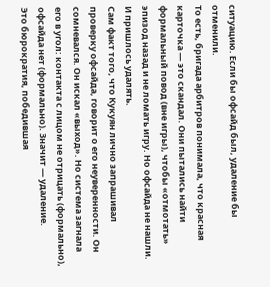ситуацию. Если бы офсайд был, удаление бы отменили.
То есть, бригада арбитров понимала, что красная карточка — это скандал. Они пытались найти формальный повод (вне игры), чтобы «отмотать» эпизод назад и не ломать игру. Но офсайда не нашли. И пришлось удалять.
Сам факт того, что Кукуян лично запрашивал проверку офсайда, говорит о его неуверенности. Он сомневался. Он искал «выход». Но система загнала его в угол: контакта с лицом не отрицать (формально), офсайда нет (формально). Значит — удаление.
Это бюрократия, победившая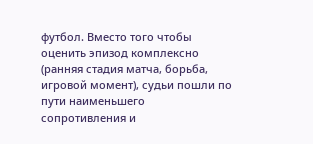футбол. Вместо того чтобы оценить эпизод комплексно (ранняя стадия матча, борьба, игровой момент), судьи пошли по пути наименьшего сопротивления и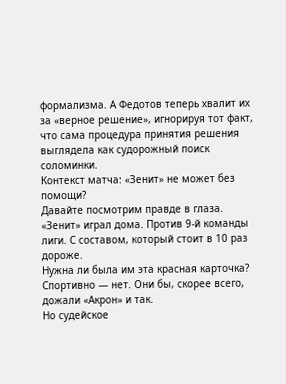формализма. А Федотов теперь хвалит их за «верное решение», игнорируя тот факт, что сама процедура принятия решения выглядела как судорожный поиск соломинки.
Контекст матча: «Зенит» не может без помощи?
Давайте посмотрим правде в глаза. «Зенит» играл дома. Против 9-й команды лиги. С составом, который стоит в 10 раз дороже.
Нужна ли была им эта красная карточка?
Спортивно — нет. Они бы, скорее всего, дожали «Акрон» и так.
Но судейское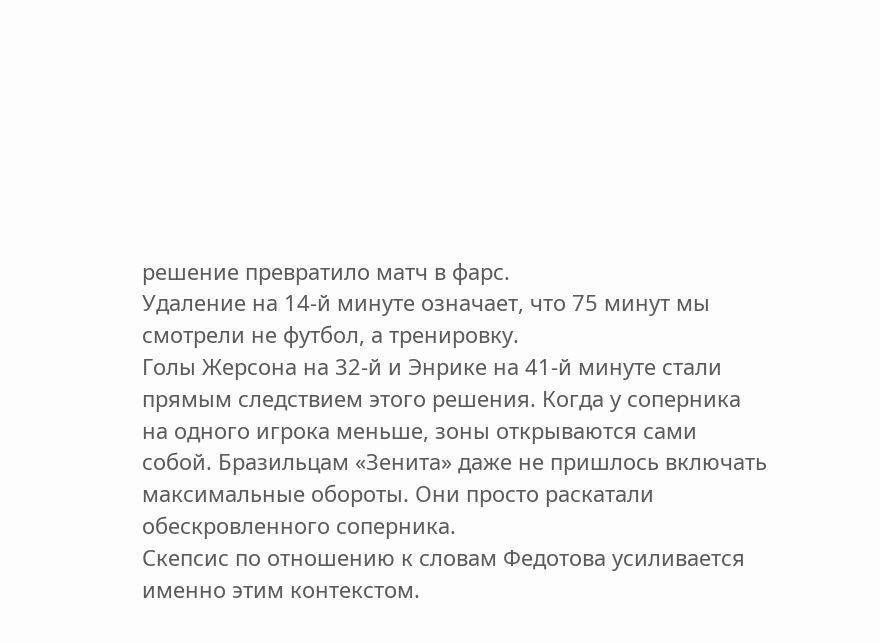решение превратило матч в фарс.
Удаление на 14-й минуте означает, что 75 минут мы смотрели не футбол, а тренировку.
Голы Жерсона на 32-й и Энрике на 41-й минуте стали прямым следствием этого решения. Когда у соперника на одного игрока меньше, зоны открываются сами собой. Бразильцам «Зенита» даже не пришлось включать максимальные обороты. Они просто раскатали обескровленного соперника.
Скепсис по отношению к словам Федотова усиливается именно этим контекстом.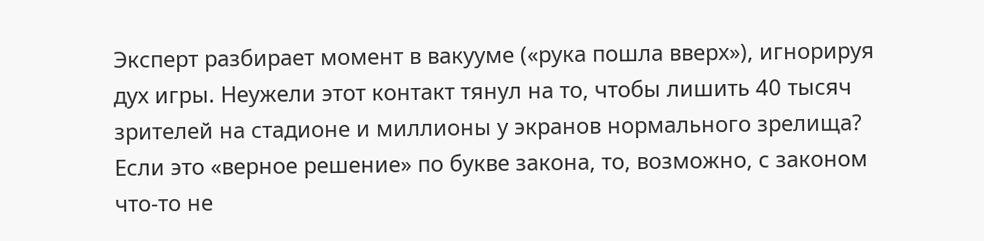Эксперт разбирает момент в вакууме («рука пошла вверх»), игнорируя дух игры. Неужели этот контакт тянул на то, чтобы лишить 40 тысяч зрителей на стадионе и миллионы у экранов нормального зрелища?
Если это «верное решение» по букве закона, то, возможно, с законом что-то не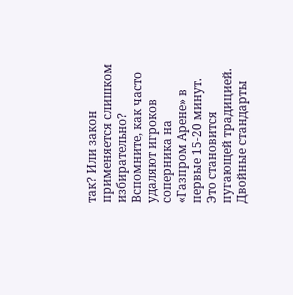так? Или закон применяется слишком избирательно? Вспомните, как часто удаляют игроков соперника на «Газпром Арене» в первые 15-20 минут. Это становится пугающей традицией.
Двойные стандарты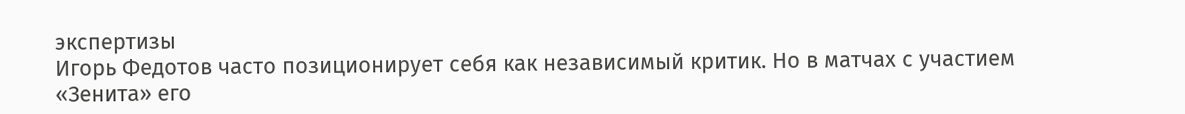экспертизы
Игорь Федотов часто позиционирует себя как независимый критик. Но в матчах с участием «Зенита» его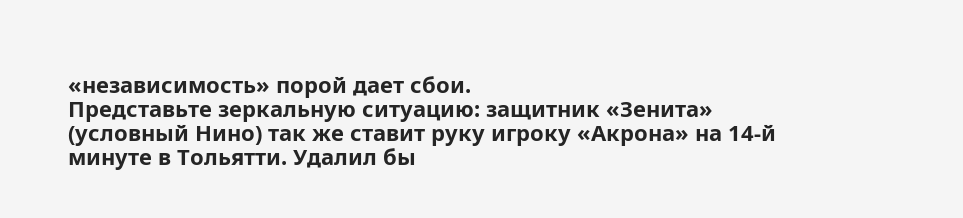«независимость» порой дает сбои.
Представьте зеркальную ситуацию: защитник «Зенита» (условный Нино) так же ставит руку игроку «Акрона» на 14-й минуте в Тольятти. Удалил бы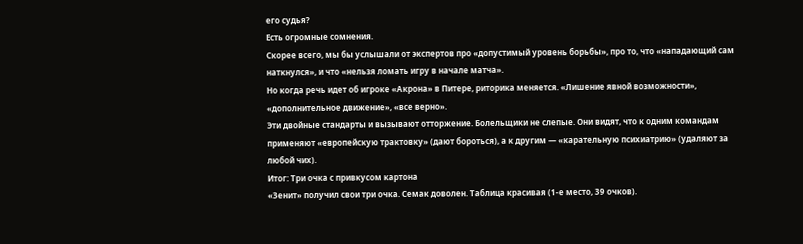его судья?
Есть огромные сомнения.
Скорее всего, мы бы услышали от экспертов про «допустимый уровень борьбы», про то, что «нападающий сам наткнулся», и что «нельзя ломать игру в начале матча».
Но когда речь идет об игроке «Акрона» в Питере, риторика меняется. «Лишение явной возможности», «дополнительное движение», «все верно».
Эти двойные стандарты и вызывают отторжение. Болельщики не слепые. Они видят, что к одним командам применяют «европейскую трактовку» (дают бороться), а к другим — «карательную психиатрию» (удаляют за любой чих).
Итог: Три очка с привкусом картона
«Зенит» получил свои три очка. Семак доволен. Таблица красивая (1-е место, 39 очков).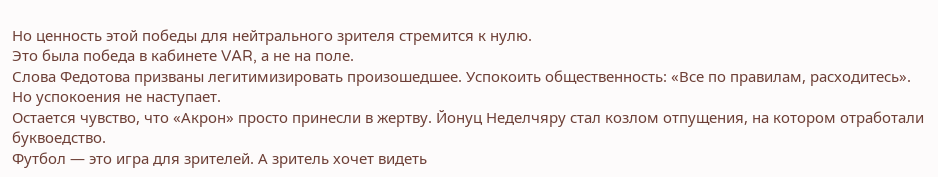Но ценность этой победы для нейтрального зрителя стремится к нулю.
Это была победа в кабинете VAR, а не на поле.
Слова Федотова призваны легитимизировать произошедшее. Успокоить общественность: «Все по правилам, расходитесь». Но успокоения не наступает.
Остается чувство, что «Акрон» просто принесли в жертву. Йонуц Неделчяру стал козлом отпущения, на котором отработали буквоедство.
Футбол — это игра для зрителей. А зритель хочет видеть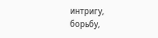интригу, борьбу,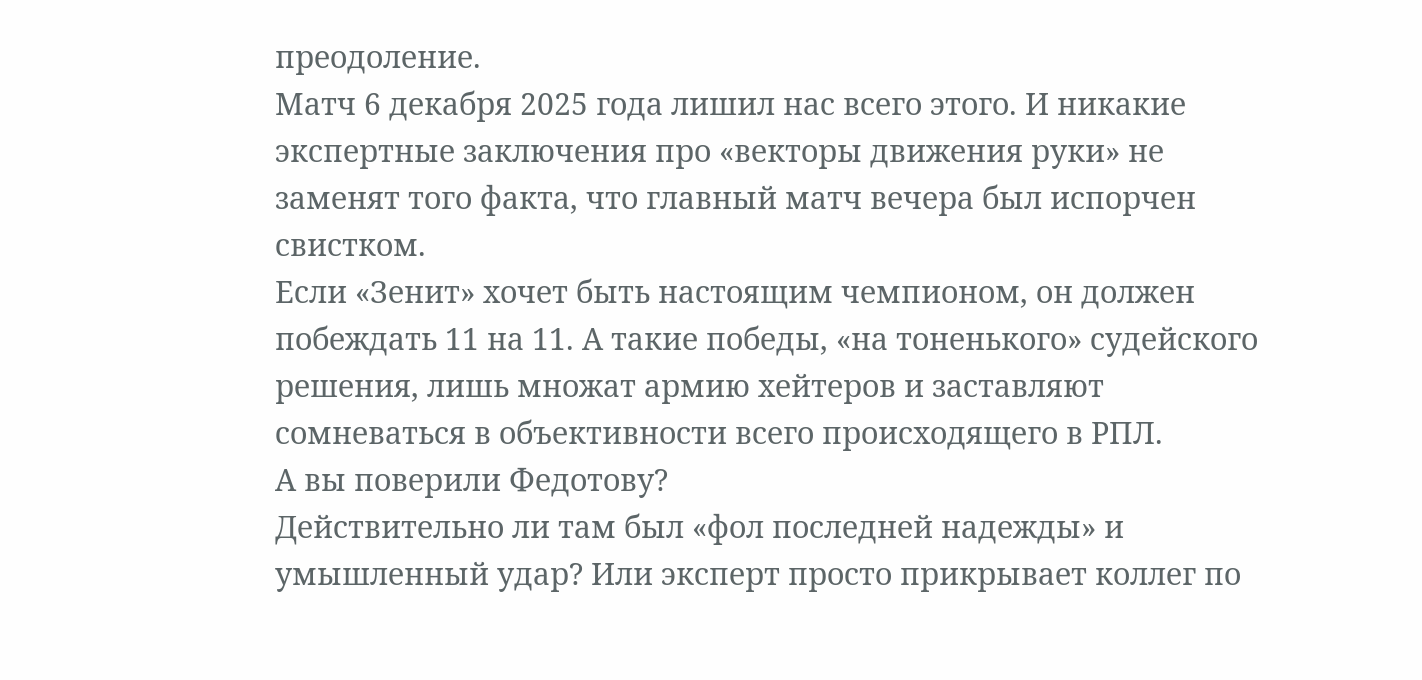преодоление.
Матч 6 декабря 2025 года лишил нас всего этого. И никакие экспертные заключения про «векторы движения руки» не заменят того факта, что главный матч вечера был испорчен свистком.
Если «Зенит» хочет быть настоящим чемпионом, он должен побеждать 11 на 11. А такие победы, «на тоненького» судейского решения, лишь множат армию хейтеров и заставляют сомневаться в объективности всего происходящего в РПЛ.
А вы поверили Федотову?
Действительно ли там был «фол последней надежды» и умышленный удар? Или эксперт просто прикрывает коллег по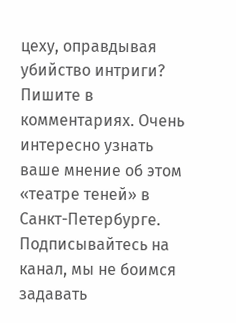цеху, оправдывая убийство интриги?
Пишите в комментариях. Очень интересно узнать ваше мнение об этом «театре теней» в Санкт-Петербурге.
Подписывайтесь на канал, мы не боимся задавать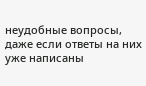неудобные вопросы, даже если ответы на них уже написаны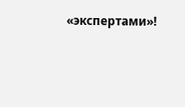«экспертами»!